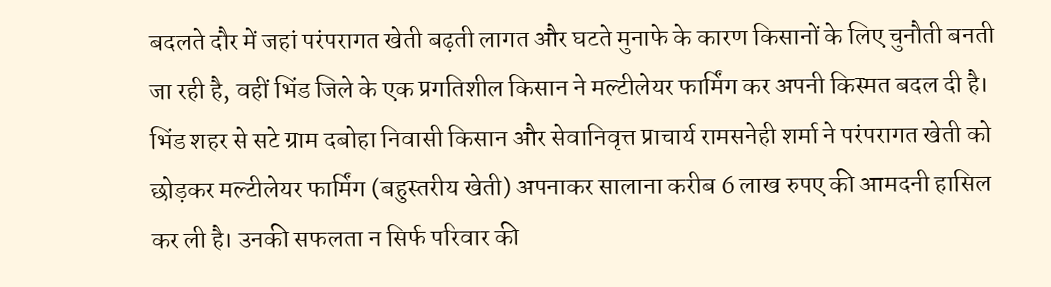बदलते दौर में जहां परंपरागत खेती बढ़ती लागत और घटते मुनाफे के कारण किसानों के लिए चुनौती बनती जा रही है, वहीं भिंड जिले के एक प्रगतिशील किसान ने मल्टीलेयर फार्मिंग कर अपनी किस्मत बदल दी है। भिंड शहर से सटे ग्राम दबोहा निवासी किसान और सेवानिवृत्त प्राचार्य रामसनेही शर्मा ने परंपरागत खेती को छोड़कर मल्टीलेयर फार्मिंग (बहुस्तरीय खेती) अपनाकर सालाना करीब 6 लाख रुपए की आमदनी हासिल कर ली है। उनकी सफलता न सिर्फ परिवार की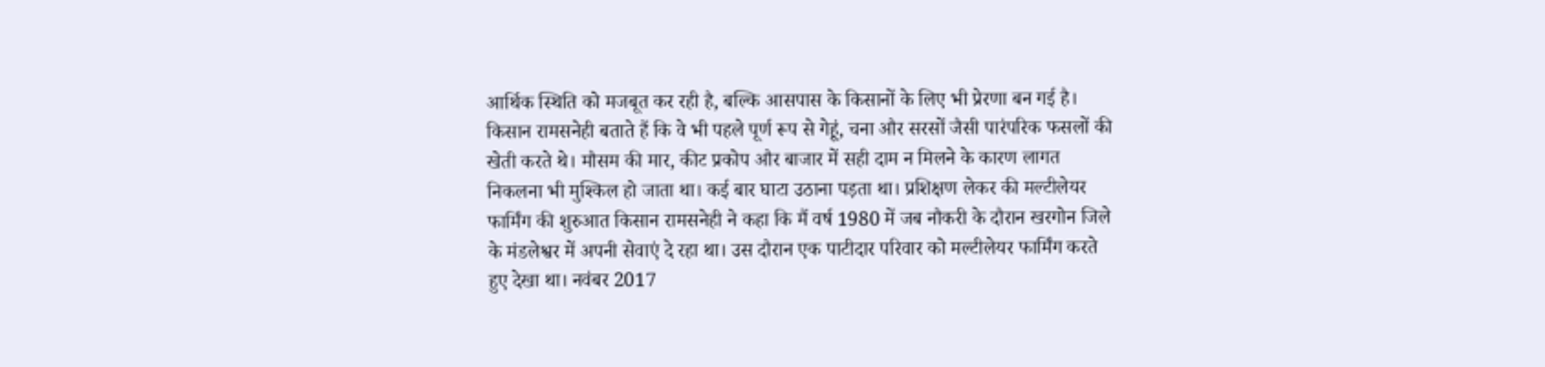आर्थिक स्थिति को मजबूत कर रही है, बल्कि आसपास के किसानों के लिए भी प्रेरणा बन गई है। किसान रामसनेही बताते हैं कि वे भी पहले पूर्ण रूप से गेहूं, चना और सरसों जैसी पारंपरिक फसलों की खेती करते थे। मौसम की मार, कीट प्रकोप और बाजार में सही दाम न मिलने के कारण लागत निकलना भी मुश्किल हो जाता था। कई बार घाटा उठाना पड़ता था। प्रशिक्षण लेकर की मल्टीलेयर फार्मिंग की शुरुआत किसान रामसनेही ने कहा कि मैं वर्ष 1980 में जब नौकरी के दौरान खरगोन जिले के मंडलेश्वर में अपनी सेवाएं दे रहा था। उस दौरान एक पाटीदार परिवार को मल्टीलेयर फार्मिंग करते हुए देखा था। नवंबर 2017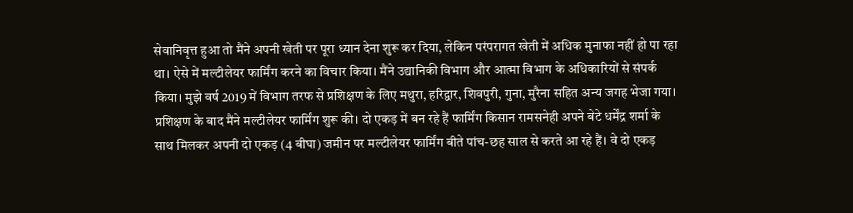सेवानिवृत्त हुआ तो मैंने अपनी खेती पर पूरा ध्यान देना शुरू कर दिया, लेकिन परंपरागत खेती में अधिक मुनाफा नहीं हो पा रहा था। ऐसे में मल्टीलेयर फार्मिंग करने का विचार किया। मैंने उद्यानिकी विभाग और आत्मा विभाग के अधिकारियों से संपर्क किया। मुझे वर्ष 2019 में विभाग तरफ से प्रशिक्षण के लिए मथुरा, हरिद्वार, शिवपुरी, गुना, मुरैना सहित अन्य जगह भेजा गया। प्रशिक्षण के बाद मैंने मल्टीलेयर फार्मिंग शुरू की। दो एकड़ में बन रहे हैं फार्मिंग किसान रामसनेही अपने बेटे धर्मेंद्र शर्मा के साथ मिलकर अपनी दो एकड़ (4 बीघा) जमीन पर मल्टीलेयर फार्मिंग बीते पांच-छह साल से करते आ रहे हैं। वे दो एकड़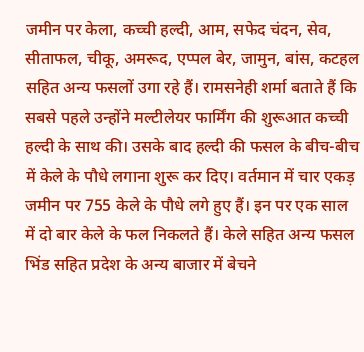जमीन पर केला, कच्ची हल्दी, आम, सफेद चंदन, सेव, सीताफल, चीकू, अमरूद, एप्पल बेर, जामुन, बांस, कटहल सहित अन्य फसलों उगा रहे हैं। रामसनेही शर्मा बताते हैं कि सबसे पहले उन्होंने मल्टीलेयर फार्मिंग की शुरूआत कच्ची हल्दी के साथ की। उसके बाद हल्दी की फसल के बीच-बीच में केले के पौधे लगाना शुरू कर दिए। वर्तमान में चार एकड़ जमीन पर 755 केले के पौधे लगे हुए हैं। इन पर एक साल में दो बार केले के फल निकलते हैं। केले सहित अन्य फसल भिंड सहित प्रदेश के अन्य बाजार में बेचने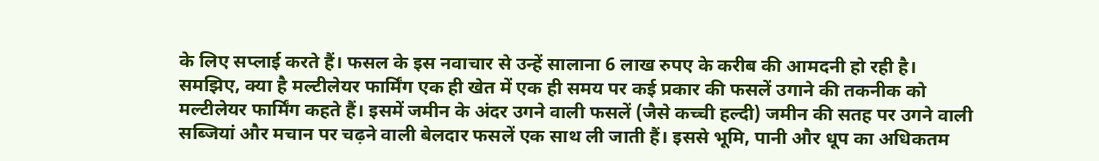के लिए सप्लाई करते हैं। फसल के इस नवाचार से उन्हें सालाना 6 लाख रुपए के करीब की आमदनी हो रही है। समझिए, क्या है मल्टीलेयर फार्मिंग एक ही खेत में एक ही समय पर कई प्रकार की फसलें उगाने की तकनीक को मल्टीलेयर फार्मिंग कहते हैं। इसमें जमीन के अंदर उगने वाली फसलें (जैसे कच्ची हल्दी) जमीन की सतह पर उगने वाली सब्जियां और मचान पर चढ़ने वाली बेलदार फसलें एक साथ ली जाती हैं। इससे भूमि, पानी और धूप का अधिकतम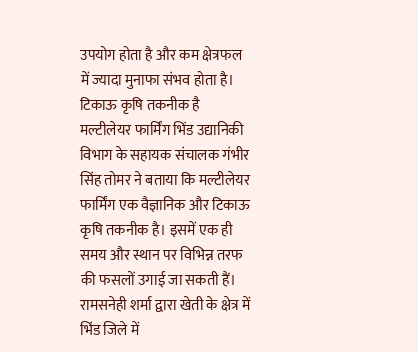उपयोग होता है और कम क्षेत्रफल में ज्यादा मुनाफा संभव होता है। टिकाऊ कृषि तकनीक है मल्टीलेयर फार्मिंग भिंड उद्यानिकी विभाग के सहायक संचालक गंभीर सिंह तोमर ने बताया कि मल्टीलेयर फार्मिंग एक वैज्ञानिक और टिकाऊ कृषि तकनीक है। इसमें एक ही समय और स्थान पर विभिन्न तरफ की फसलों उगाई जा सकती हैं। रामसनेही शर्मा द्वारा खेती के क्षेत्र में भिंड जिले में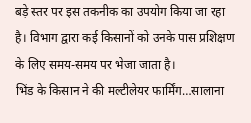बड़े स्तर पर इस तकनीक का उपयोग किया जा रहा है। विभाग द्वारा कई किसानों को उनके पास प्रशिक्षण के लिए समय-समय पर भेजा जाता है।
भिंड के किसान ने की मल्टीलेयर फार्मिंग…सालाना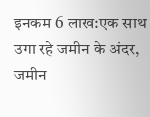इनकम 6 लाख:एक साथ उगा रहे जमीन के अंदर, जमीन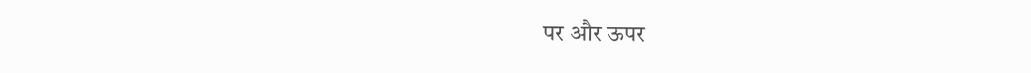पर और ऊपर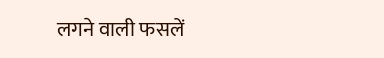लगने वाली फसलें